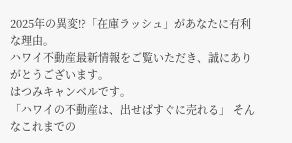2025年の異変!?「在庫ラッシュ」があなたに有利な理由。
ハワイ不動産最新情報をご覧いただき、誠にありがとうございます。
はつみキャンベルです。
「ハワイの不動産は、出せばすぐに売れる」 そんなこれまでの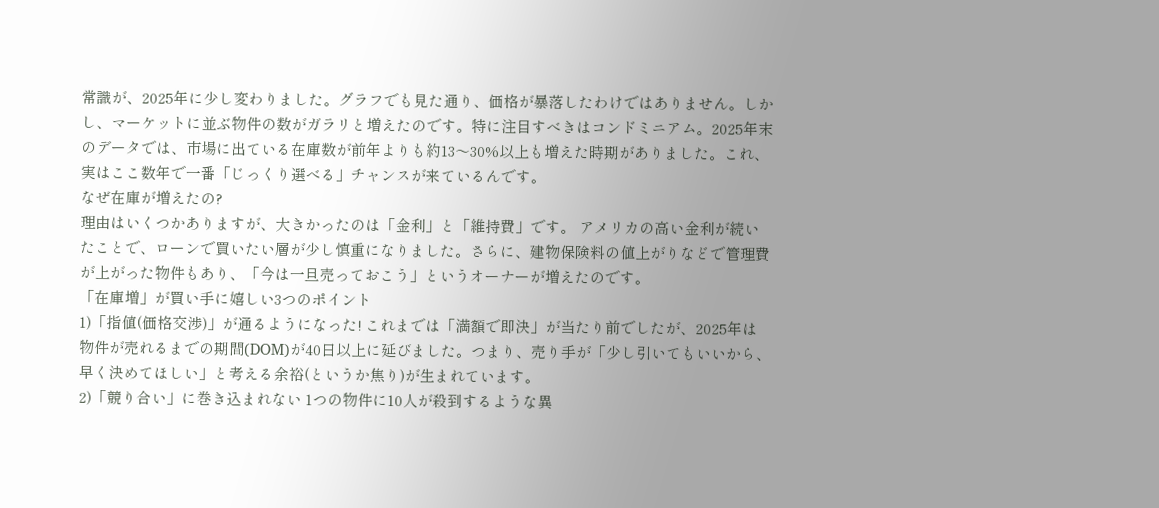常識が、2025年に少し変わりました。グラフでも見た通り、価格が暴落したわけではありません。しかし、マーケットに並ぶ物件の数がガラリと増えたのです。特に注目すべきはコンドミニアム。2025年末のデータでは、市場に出ている在庫数が前年よりも約13〜30%以上も増えた時期がありました。これ、実はここ数年で一番「じっくり選べる」チャンスが来ているんです。
なぜ在庫が増えたの?
理由はいくつかありますが、大きかったのは「金利」と「維持費」です。 アメリカの高い金利が続いたことで、ローンで買いたい層が少し慎重になりました。さらに、建物保険料の値上がりなどで管理費が上がった物件もあり、「今は一旦売っておこう」というオーナーが増えたのです。
「在庫増」が買い手に嬉しい3つのポイント
1)「指値(価格交渉)」が通るようになった! これまでは「満額で即決」が当たり前でしたが、2025年は物件が売れるまでの期間(DOM)が40日以上に延びました。つまり、売り手が「少し引いてもいいから、早く決めてほしい」と考える余裕(というか焦り)が生まれています。
2)「競り合い」に巻き込まれない 1つの物件に10人が殺到するような異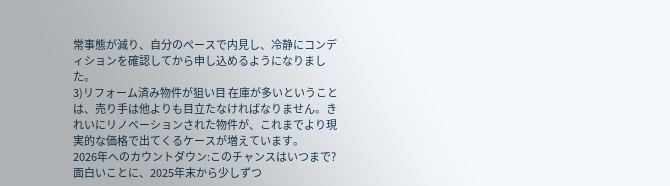常事態が減り、自分のペースで内見し、冷静にコンディションを確認してから申し込めるようになりました。
3)リフォーム済み物件が狙い目 在庫が多いということは、売り手は他よりも目立たなければなりません。きれいにリノベーションされた物件が、これまでより現実的な価格で出てくるケースが増えています。
2026年へのカウントダウン:このチャンスはいつまで?
面白いことに、2025年末から少しずつ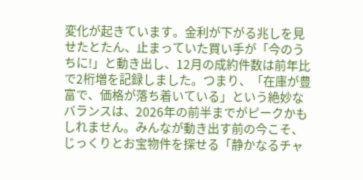変化が起きています。金利が下がる兆しを見せたとたん、止まっていた買い手が「今のうちに!」と動き出し、12月の成約件数は前年比で2桁増を記録しました。つまり、「在庫が豊富で、価格が落ち着いている」という絶妙なバランスは、2026年の前半までがピークかもしれません。みんなが動き出す前の今こそ、じっくりとお宝物件を探せる「静かなるチャ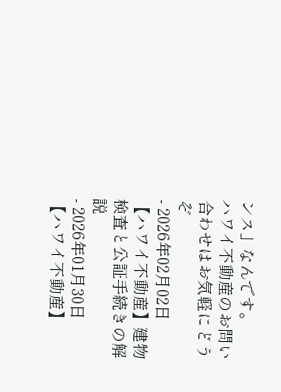ンス」なんです。
ハワイ不動産のお問い合わせはお気軽にどうぞ
- 2026年02月02日
【ハワイ不動産】建物検査と公証手続きの解説
- 2026年01月30日
【ハワイ不動産】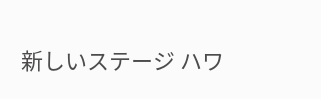新しいステージ ハワ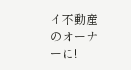イ不動産のオーナーに!